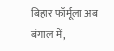बिहार फॉर्मूला अब बंगाल में,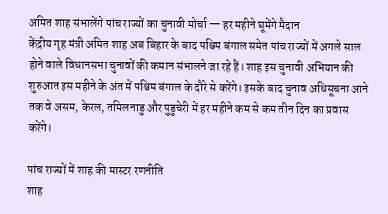अमित शाह संभालेंगे पांच राज्यों का चुनावी मोर्चा — हर महीने घूमेंगे मैदान
केंद्रीय गृह मंत्री अमित शाह अब बिहार के बाद पश्चिम बंगाल समेत पांच राज्यों में अगले साल होने वाले विधानसभा चुनावों की कमान संभालने जा रहे हैं। शाह इस चुनावी अभियान की शुरुआत इस महीने के अंत में पश्चिम बंगाल के दौरे से करेंगे। इसके बाद चुनाव अधिसूचना आने तक वे असम, केरल, तमिलनाडु और पुडुचेरी में हर महीने कम से कम तीन दिन का प्रवास करेंगे।

पांच राज्यों में शाह की मास्टर रणनीति
शाह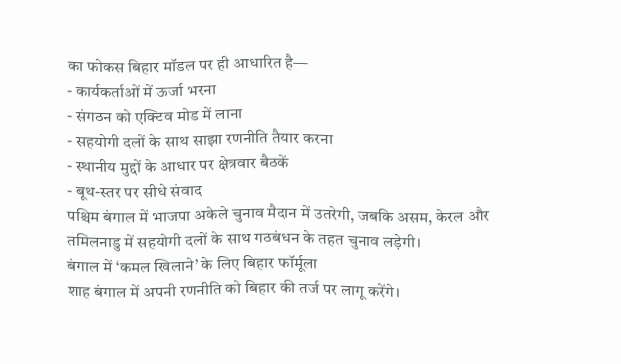का फोकस बिहार मॉडल पर ही आधारित है—
- कार्यकर्ताओं में ऊर्जा भरना
- संगठन को एक्टिव मोड में लाना
- सहयोगी दलों के साथ साझा रणनीति तैयार करना
- स्थानीय मुद्दों के आधार पर क्षेत्रवार बैठकें
- बूथ-स्तर पर सीधे संवाद
पश्चिम बंगाल में भाजपा अकेले चुनाव मैदान में उतरेगी, जबकि असम, केरल और तमिलनाडु में सहयोगी दलों के साथ गठबंधन के तहत चुनाव लड़ेगी।
बंगाल में ‘कमल खिलाने’ के लिए बिहार फॉर्मूला
शाह बंगाल में अपनी रणनीति को बिहार की तर्ज पर लागू करेंगे।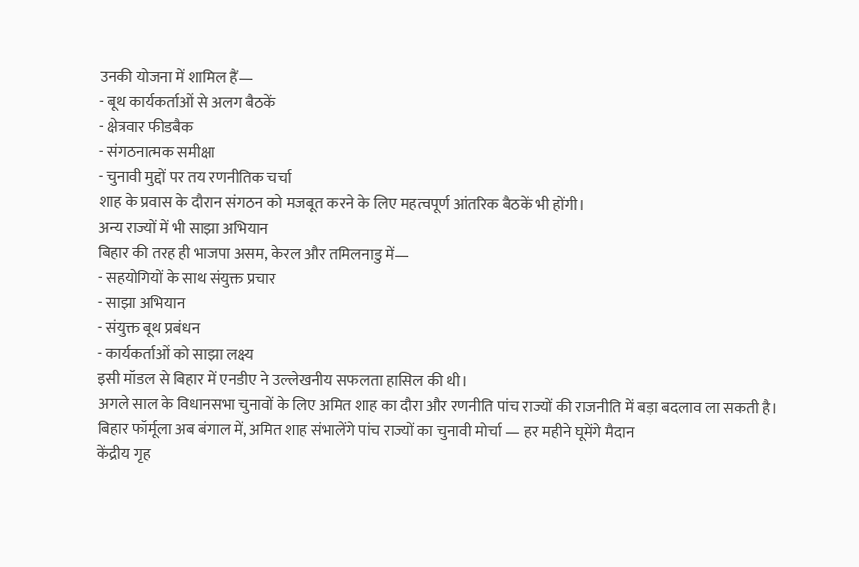उनकी योजना में शामिल हैं—
- बूथ कार्यकर्ताओं से अलग बैठकें
- क्षेत्रवार फीडबैक
- संगठनात्मक समीक्षा
- चुनावी मुद्दों पर तय रणनीतिक चर्चा
शाह के प्रवास के दौरान संगठन को मजबूत करने के लिए महत्वपूर्ण आंतरिक बैठकें भी होंगी।
अन्य राज्यों में भी साझा अभियान
बिहार की तरह ही भाजपा असम, केरल और तमिलनाडु में—
- सहयोगियों के साथ संयुक्त प्रचार
- साझा अभियान
- संयुक्त बूथ प्रबंधन
- कार्यकर्ताओं को साझा लक्ष्य
इसी मॉडल से बिहार में एनडीए ने उल्लेखनीय सफलता हासिल की थी।
अगले साल के विधानसभा चुनावों के लिए अमित शाह का दौरा और रणनीति पांच राज्यों की राजनीति में बड़ा बदलाव ला सकती है।
बिहार फॉर्मूला अब बंगाल में, अमित शाह संभालेंगे पांच राज्यों का चुनावी मोर्चा — हर महीने घूमेंगे मैदान
केंद्रीय गृह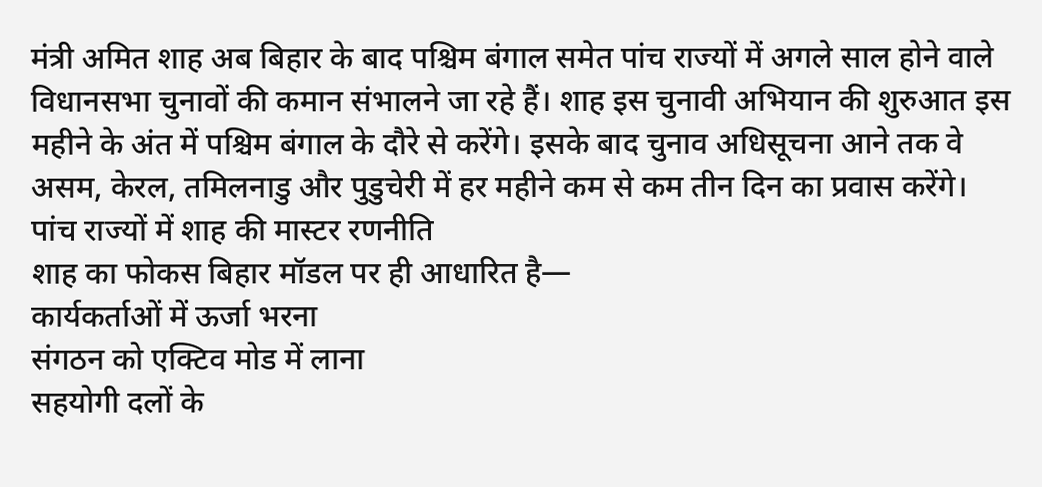मंत्री अमित शाह अब बिहार के बाद पश्चिम बंगाल समेत पांच राज्यों में अगले साल होने वाले विधानसभा चुनावों की कमान संभालने जा रहे हैं। शाह इस चुनावी अभियान की शुरुआत इस महीने के अंत में पश्चिम बंगाल के दौरे से करेंगे। इसके बाद चुनाव अधिसूचना आने तक वे असम, केरल, तमिलनाडु और पुडुचेरी में हर महीने कम से कम तीन दिन का प्रवास करेंगे।
पांच राज्यों में शाह की मास्टर रणनीति
शाह का फोकस बिहार मॉडल पर ही आधारित है—
कार्यकर्ताओं में ऊर्जा भरना
संगठन को एक्टिव मोड में लाना
सहयोगी दलों के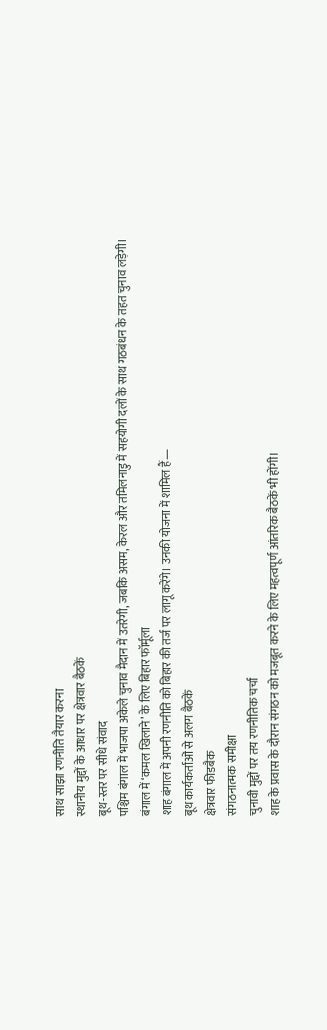साथ साझा रणनीति तैयार करना
स्थानीय मुद्दों के आधार पर क्षेत्रवार बैठकें
बूथ-स्तर पर सीधे संवाद
पश्चिम बंगाल में भाजपा अकेले चुनाव मैदान में उतरेगी, जबकि असम, केरल और तमिलनाडु में सहयोगी दलों के साथ गठबंधन के तहत चुनाव लड़ेगी।
बंगाल में ‘कमल खिलाने’ के लिए बिहार फॉर्मूला
शाह बंगाल में अपनी रणनीति को बिहार की तर्ज पर लागू करेंगे। उनकी योजना में शामिल हैं—
बूथ कार्यकर्ताओं से अलग बैठकें
क्षेत्रवार फीडबैक
संगठनात्मक समीक्षा
चुनावी मुद्दों पर तय रणनीतिक चर्चा
शाह के प्रवास के दौरान संगठन को मजबूत करने के लिए महत्वपूर्ण आंतरिक बैठकें भी होंगी।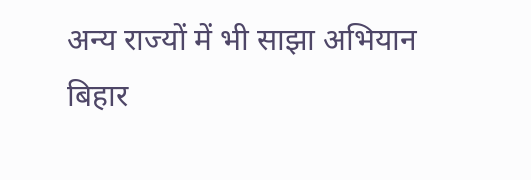अन्य राज्यों में भी साझा अभियान
बिहार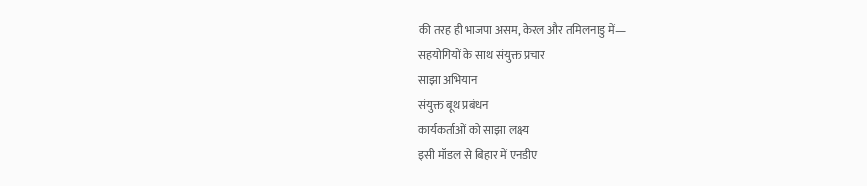की तरह ही भाजपा असम, केरल और तमिलनाडु में—
सहयोगियों के साथ संयुक्त प्रचार
साझा अभियान
संयुक्त बूथ प्रबंधन
कार्यकर्ताओं को साझा लक्ष्य
इसी मॉडल से बिहार में एनडीए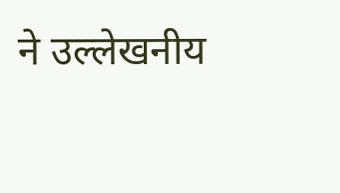ने उल्लेखनीय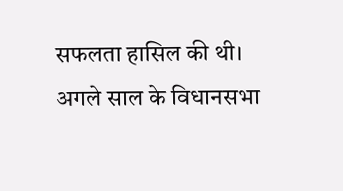सफलता हासिल की थी।
अगले साल के विधानसभा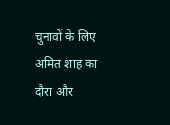चुनावों के लिए अमित शाह का दौरा और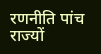रणनीति पांच राज्यों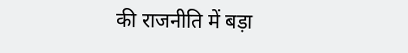की राजनीति में बड़ा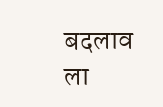बदलाव ला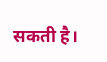सकती है।